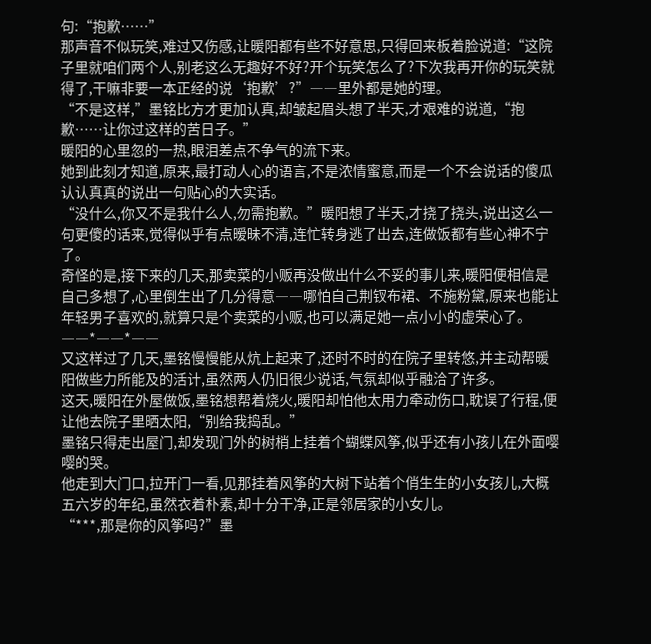句:“抱歉……”
那声音不似玩笑,难过又伤感,让暖阳都有些不好意思,只得回来板着脸说道:“这院子里就咱们两个人,别老这么无趣好不好?开个玩笑怎么了?下次我再开你的玩笑就得了,干嘛非要一本正经的说‘抱歉’?”――里外都是她的理。
“不是这样,”墨铭比方才更加认真,却皱起眉头想了半天,才艰难的说道,“抱歉……让你过这样的苦日子。”
暖阳的心里忽的一热,眼泪差点不争气的流下来。
她到此刻才知道,原来,最打动人心的语言,不是浓情蜜意,而是一个不会说话的傻瓜认认真真的说出一句贴心的大实话。
“没什么,你又不是我什么人,勿需抱歉。”暖阳想了半天,才挠了挠头,说出这么一句更傻的话来,觉得似乎有点暧昧不清,连忙转身逃了出去,连做饭都有些心神不宁了。
奇怪的是,接下来的几天,那卖菜的小贩再没做出什么不妥的事儿来,暖阳便相信是自己多想了,心里倒生出了几分得意――哪怕自己荆钗布裙、不施粉黛,原来也能让年轻男子喜欢的,就算只是个卖菜的小贩,也可以满足她一点小小的虚荣心了。
――*――*――
又这样过了几天,墨铭慢慢能从炕上起来了,还时不时的在院子里转悠,并主动帮暖阳做些力所能及的活计,虽然两人仍旧很少说话,气氛却似乎融洽了许多。
这天,暖阳在外屋做饭,墨铭想帮着烧火,暖阳却怕他太用力牵动伤口,耽误了行程,便让他去院子里晒太阳,“别给我捣乱。”
墨铭只得走出屋门,却发现门外的树梢上挂着个蝴蝶风筝,似乎还有小孩儿在外面嘤嘤的哭。
他走到大门口,拉开门一看,见那挂着风筝的大树下站着个俏生生的小女孩儿,大概五六岁的年纪,虽然衣着朴素,却十分干净,正是邻居家的小女儿。
“***,那是你的风筝吗?”墨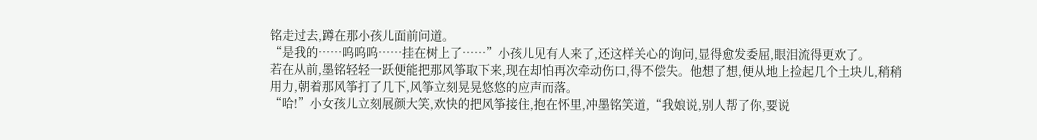铭走过去,蹲在那小孩儿面前问道。
“是我的……呜呜呜……挂在树上了……”小孩儿见有人来了,还这样关心的询问,显得愈发委屈,眼泪流得更欢了。
若在从前,墨铭轻轻一跃便能把那风筝取下来,现在却怕再次牵动伤口,得不偿失。他想了想,便从地上捡起几个土块儿,稍稍用力,朝着那风筝打了几下,风筝立刻晃晃悠悠的应声而落。
“哈!”小女孩儿立刻展颜大笑,欢快的把风筝接住,抱在怀里,冲墨铭笑道,“我娘说,别人帮了你,要说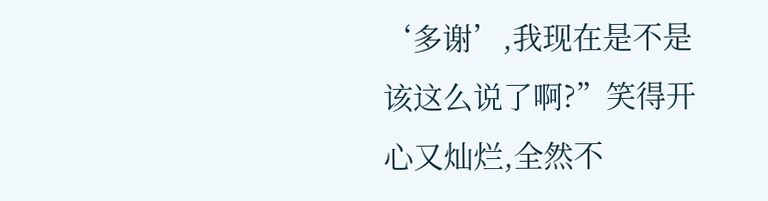‘多谢’,我现在是不是该这么说了啊?”笑得开心又灿烂,全然不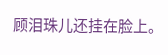顾泪珠儿还挂在脸上。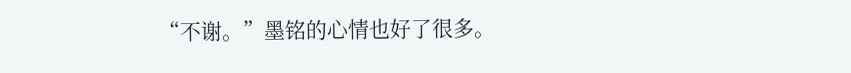“不谢。”墨铭的心情也好了很多。